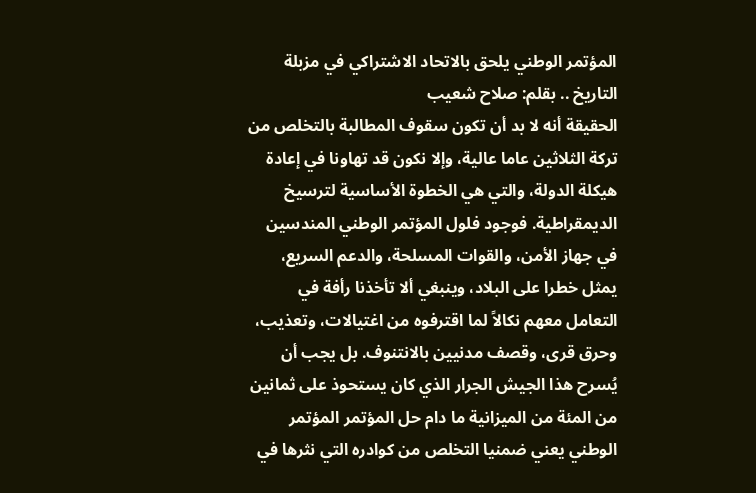المؤتمر الوطني يلحق بالاتحاد الاشتراكي في مزبلة التاريخ .. بقلم: صلاح شعيب
الحقيقة أنه لا بد أن تكون سقوف المطالبة بالتخلص من تركة الثلاثين عاما عالية، وإلا نكون قد تهاونا في إعادة هيكلة الدولة، والتي هي الخطوة الأساسية لترسيخ الديمقراطية. فوجود فلول المؤتمر الوطني المندسين في جهاز الأمن، والقوات المسلحة، والدعم السريع، يمثل خطرا على البلاد، وينبغي ألا تأخذنا رأفة في التعامل معهم نكالاً لما اقترفوه من اغتيالات، وتعذيب، وحرق قرى، وقصف مدنيين بالانتنوف. بل يجب أن يُسرح هذا الجيش الجرار الذي كان يستحوذ على ثمانين من المئة من الميزانية ما دام حل المؤتمر المؤتمر الوطني يعني ضمنيا التخلص من كوادره التي نثرها في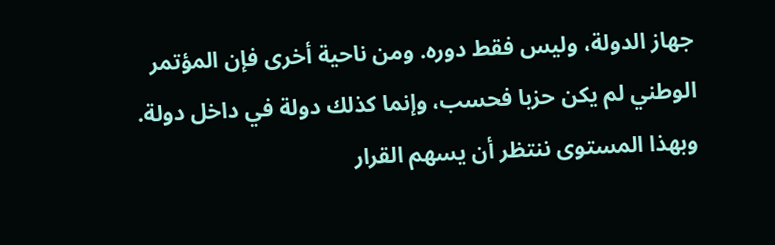جهاز الدولة، وليس فقط دوره. ومن ناحية أخرى فإن المؤتمر الوطني لم يكن حزبا فحسب، وإنما كذلك دولة في داخل دولة. وبهذا المستوى ننتظر أن يسهم القرار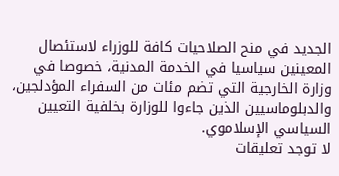الجديد في منح الصلاحيات كافة للوزراء لاستئصال المعينين سياسيا في الخدمة المدنية، خصوصا في وزارة الخارجية التي تضم مئات من السفراء المؤدلجين، والدبلوماسيين الذين جاءوا للوزارة بخلفية التعيين السياسي الإسلاموي.
لا توجد تعليقات